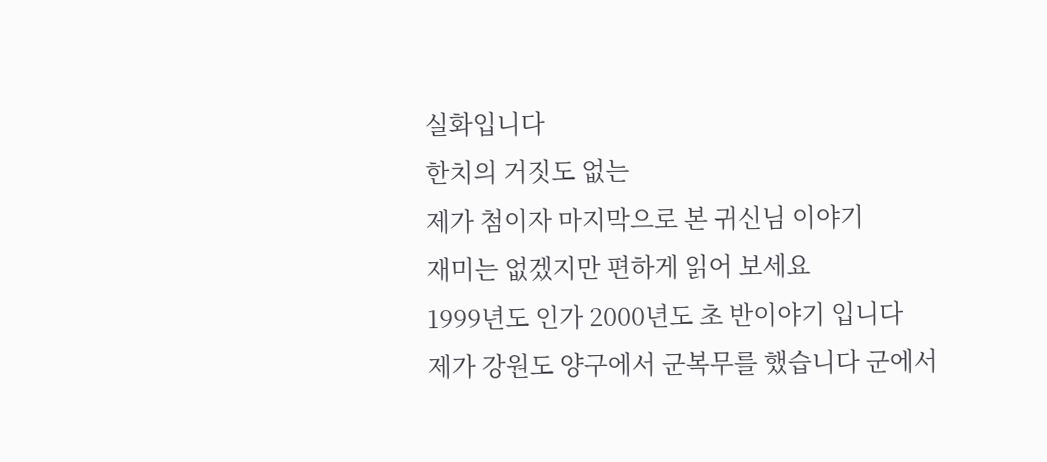실화입니다
한치의 거짓도 없는
제가 첨이자 마지막으로 본 귀신님 이야기
재미는 없겠지만 편하게 읽어 보세요
1999년도 인가 2000년도 초 반이야기 입니다
제가 강원도 양구에서 군복무를 했습니다 군에서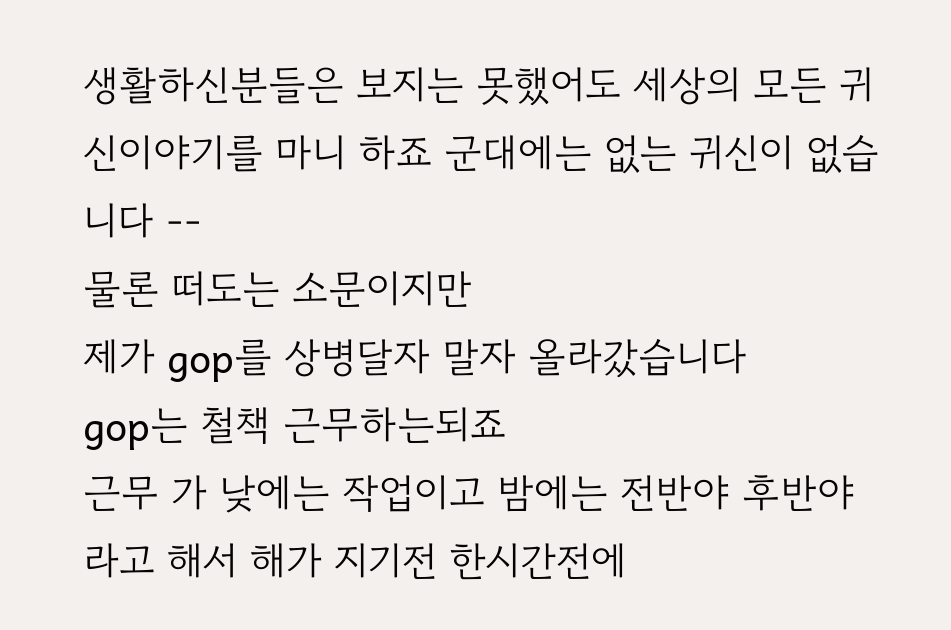생활하신분들은 보지는 못했어도 세상의 모든 귀신이야기를 마니 하죠 군대에는 없는 귀신이 없습니다 --
물론 떠도는 소문이지만
제가 gop를 상병달자 말자 올라갔습니다
gop는 철책 근무하는되죠
근무 가 낮에는 작업이고 밤에는 전반야 후반야 라고 해서 해가 지기전 한시간전에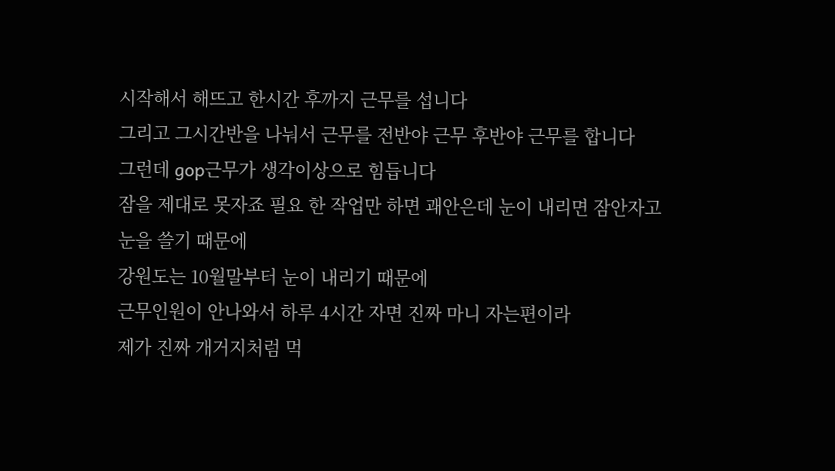시작해서 해뜨고 한시간 후까지 근무를 섭니다
그리고 그시간반을 나눠서 근무를 전반야 근무 후반야 근무를 합니다
그런데 gop근무가 생각이상으로 힘듭니다
잠을 제대로 못자죠 필요 한 작업만 하면 괘안은데 눈이 내리면 잠안자고 눈을 쓸기 때문에
강원도는 10월말부터 눈이 내리기 때문에
근무인원이 안나와서 하루 4시간 자면 진짜 마니 자는편이라
제가 진짜 개거지처럼 먹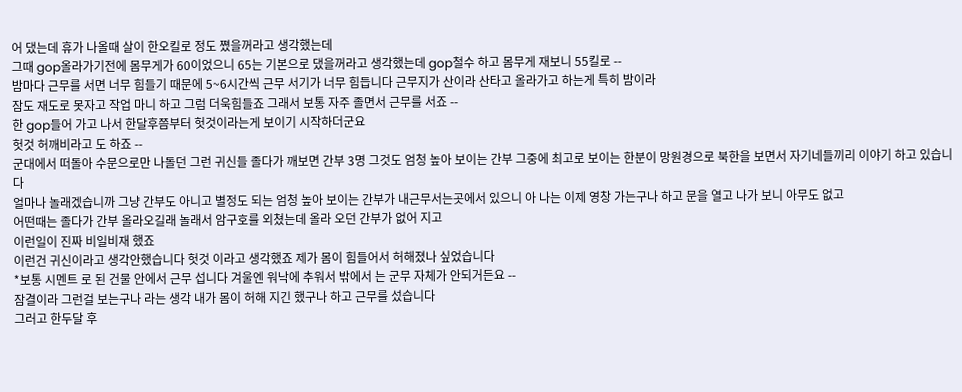어 댔는데 휴가 나올때 살이 한오킬로 정도 쪘을꺼라고 생각했는데
그때 gop올라가기전에 몸무게가 60이었으니 65는 기본으로 댔을꺼라고 생각했는데 gop철수 하고 몸무게 재보니 55킬로 --
밤마다 근무를 서면 너무 힘들기 때문에 5~6시간씩 근무 서기가 너무 힘듭니다 근무지가 산이라 산타고 올라가고 하는게 특히 밤이라
잠도 재도로 못자고 작업 마니 하고 그럼 더욱힘들죠 그래서 보통 자주 졸면서 근무를 서죠 --
한 gop들어 가고 나서 한달후쯤부터 헛것이라는게 보이기 시작하더군요
헛것 허깨비라고 도 하죠 --
군대에서 떠돌아 수문으로만 나돌던 그런 귀신들 졸다가 깨보면 간부 3명 그것도 엄청 높아 보이는 간부 그중에 최고로 보이는 한분이 망원경으로 북한을 보면서 자기네들끼리 이야기 하고 있습니다
얼마나 놀래겠습니까 그냥 간부도 아니고 별정도 되는 엄청 높아 보이는 간부가 내근무서는곳에서 있으니 아 나는 이제 영창 가는구나 하고 문을 열고 나가 보니 아무도 없고
어떤때는 졸다가 간부 올라오길래 놀래서 암구호를 외쳤는데 올라 오던 간부가 없어 지고
이런일이 진짜 비일비재 했죠
이런건 귀신이라고 생각안했습니다 헛것 이라고 생각했죠 제가 몸이 힘들어서 허해졌나 싶었습니다
*보통 시멘트 로 된 건물 안에서 근무 섭니다 겨울엔 워낙에 추워서 밖에서 는 군무 자체가 안되거든요 --
잠결이라 그런걸 보는구나 라는 생각 내가 몸이 허해 지긴 했구나 하고 근무를 섰습니다
그러고 한두달 후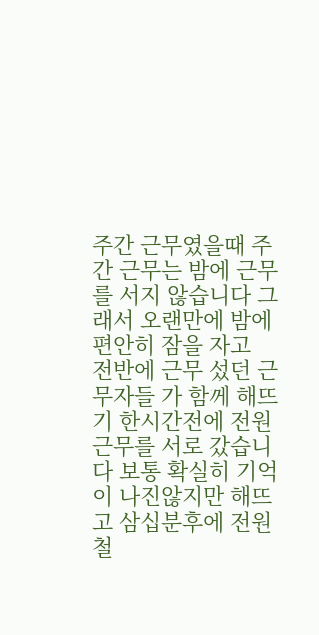주간 근무였을때 주간 근무는 밤에 근무를 서지 않습니다 그래서 오랜만에 밤에 편안히 잠을 자고
전반에 근무 섰던 근무자들 가 함께 해뜨기 한시간전에 전원 근무를 서로 갔습니다 보통 확실히 기억이 나진않지만 해뜨고 삼십분후에 전원철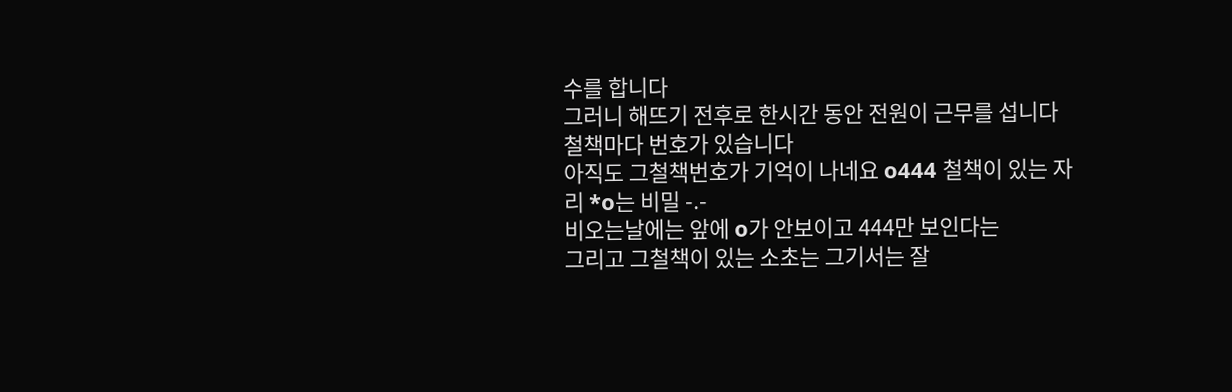수를 합니다
그러니 해뜨기 전후로 한시간 동안 전원이 근무를 섭니다
철책마다 번호가 있습니다
아직도 그철책번호가 기억이 나네요 o444 철책이 있는 자리 *o는 비밀 -.-
비오는날에는 앞에 o가 안보이고 444만 보인다는
그리고 그철책이 있는 소초는 그기서는 잘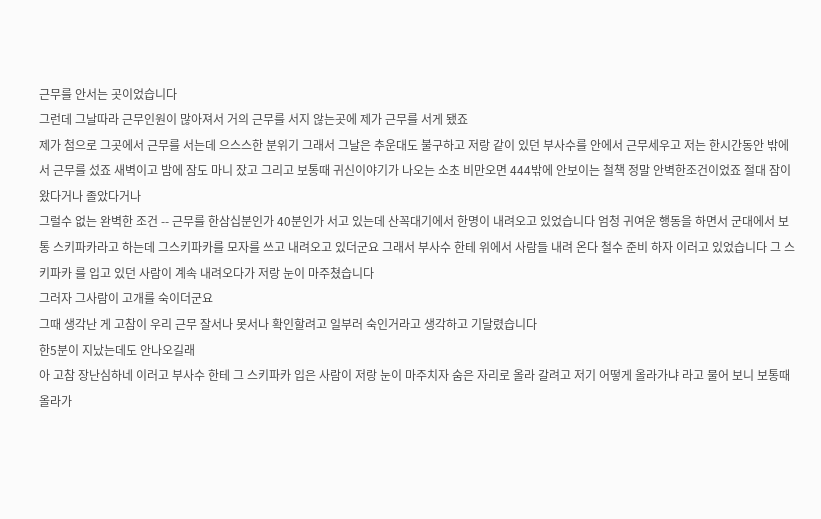근무를 안서는 곳이었습니다
그런데 그날따라 근무인원이 많아져서 거의 근무를 서지 않는곳에 제가 근무를 서게 됐죠
제가 첨으로 그곳에서 근무를 서는데 으스스한 분위기 그래서 그날은 추운대도 불구하고 저랑 같이 있던 부사수를 안에서 근무세우고 저는 한시간동안 밖에서 근무를 섰죠 새벽이고 밤에 잠도 마니 잤고 그리고 보통때 귀신이야기가 나오는 소초 비만오면 444밖에 안보이는 철책 정말 안벽한조건이었죠 절대 잠이 왔다거나 졸았다거나
그럴수 없는 완벽한 조건 -- 근무를 한삼십분인가 40분인가 서고 있는데 산꼭대기에서 한명이 내려오고 있었습니다 엄청 귀여운 행동을 하면서 군대에서 보통 스키파카라고 하는데 그스키파카를 모자를 쓰고 내려오고 있더군요 그래서 부사수 한테 위에서 사람들 내려 온다 철수 준비 하자 이러고 있었습니다 그 스키파카 를 입고 있던 사람이 계속 내려오다가 저랑 눈이 마주쳤습니다
그러자 그사람이 고개를 숙이더군요
그때 생각난 게 고참이 우리 근무 잘서나 못서나 확인할려고 일부러 숙인거라고 생각하고 기달렸습니다
한5분이 지났는데도 안나오길래
아 고참 장난심하네 이러고 부사수 한테 그 스키파카 입은 사람이 저랑 눈이 마주치자 숨은 자리로 올라 갈려고 저기 어떻게 올라가냐 라고 물어 보니 보통때 올라가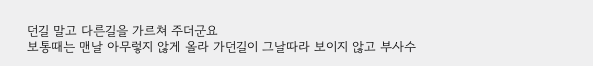던길 말고 다른길을 가르쳐 주더군요
보통때는 맨날 아무렇지 않게 올라 가던길이 그날따라 보이지 않고 부사수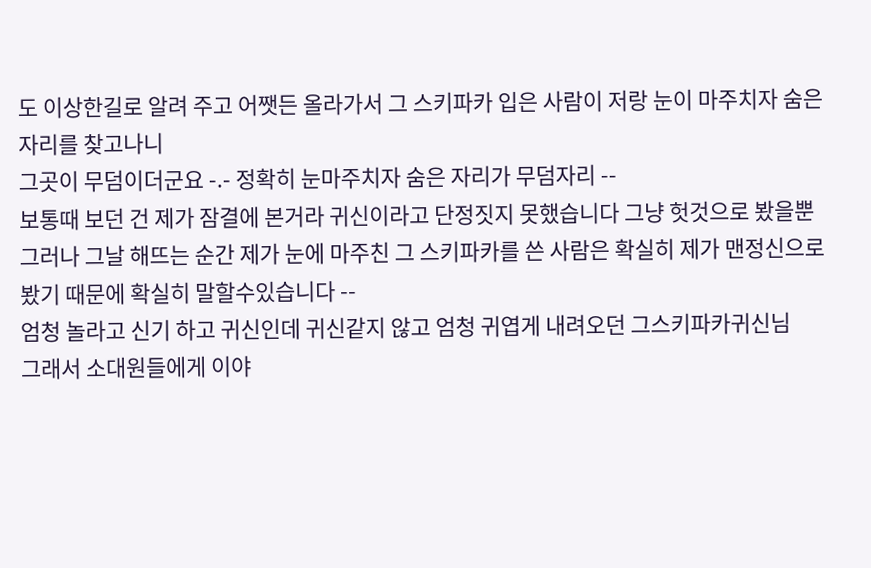도 이상한길로 알려 주고 어쨋든 올라가서 그 스키파카 입은 사람이 저랑 눈이 마주치자 숨은 자리를 찾고나니
그곳이 무덤이더군요 -.- 정확히 눈마주치자 숨은 자리가 무덤자리 --
보통때 보던 건 제가 잠결에 본거라 귀신이라고 단정짓지 못했습니다 그냥 헛것으로 봤을뿐
그러나 그날 해뜨는 순간 제가 눈에 마주친 그 스키파카를 쓴 사람은 확실히 제가 맨정신으로 봤기 때문에 확실히 말할수있습니다 --
엄청 놀라고 신기 하고 귀신인데 귀신같지 않고 엄청 귀엽게 내려오던 그스키파카귀신님
그래서 소대원들에게 이야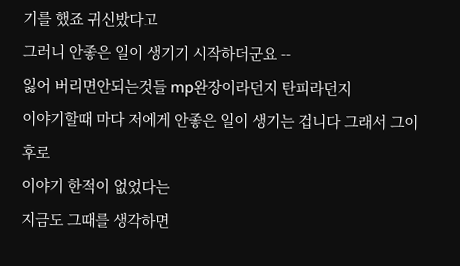기를 했죠 귀신밨다고
그러니 안좋은 일이 생기기 시작하더군요 --
잃어 버리면안되는것들 mp완장이라던지 탄피라던지
이야기할때 마다 저에게 안좋은 일이 생기는 겁니다 그래서 그이후로
이야기 한적이 없었다는
지금도 그때를 생각하면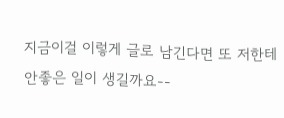지금이걸 이렇게 글로 남긴다면 또 저한테 안좋은 일이 생길까요--